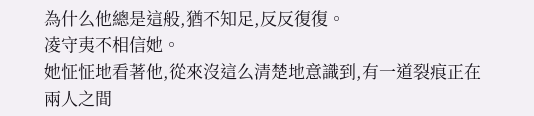為什么他總是這般,猶不知足,反反復復。
凌守夷不相信她。
她怔怔地看著他,從來沒這么清楚地意識到,有一道裂痕正在兩人之間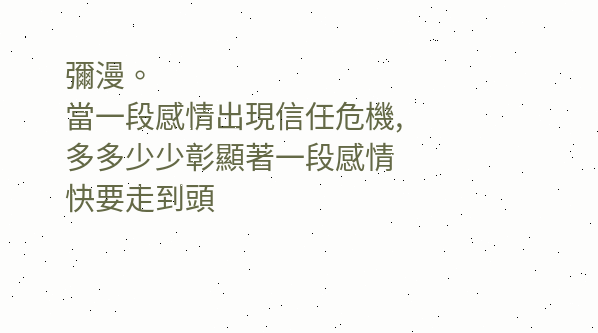彌漫。
當一段感情出現信任危機,多多少少彰顯著一段感情快要走到頭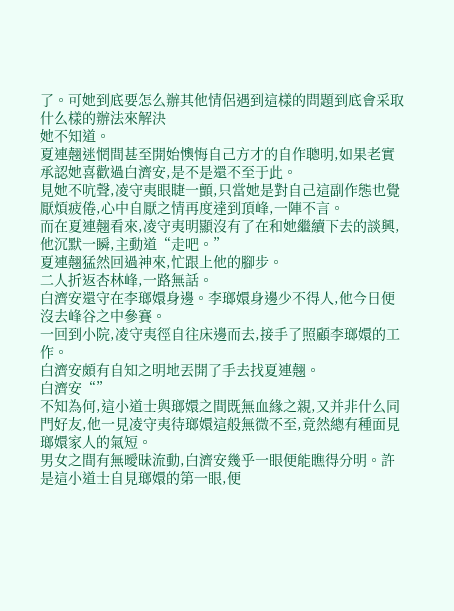了。可她到底要怎么辦其他情侶遇到這樣的問題到底會采取什么樣的辦法來解決
她不知道。
夏連翹迷惘間甚至開始懊悔自己方才的自作聰明,如果老實承認她喜歡過白濟安,是不是還不至于此。
見她不吭聲,凌守夷眼睫一顫,只當她是對自己這副作態也覺厭煩疲倦,心中自厭之情再度達到頂峰,一陣不言。
而在夏連翹看來,凌守夷明顯沒有了在和她繼續下去的談興,他沉默一瞬,主動道“走吧。”
夏連翹猛然回過神來,忙跟上他的腳步。
二人折返杏林峰,一路無話。
白濟安還守在李瑯嬛身邊。李瑯嬛身邊少不得人,他今日便沒去峰谷之中參賽。
一回到小院,凌守夷徑自往床邊而去,接手了照顧李瑯嬛的工作。
白濟安頗有自知之明地丟開了手去找夏連翹。
白濟安“”
不知為何,這小道士與瑯嬛之間既無血緣之親,又并非什么同門好友,他一見凌守夷待瑯嬛這般無微不至,竟然總有種面見瑯嬛家人的氣短。
男女之間有無曖昧流動,白濟安幾乎一眼便能瞧得分明。許是這小道士自見瑯嬛的第一眼,便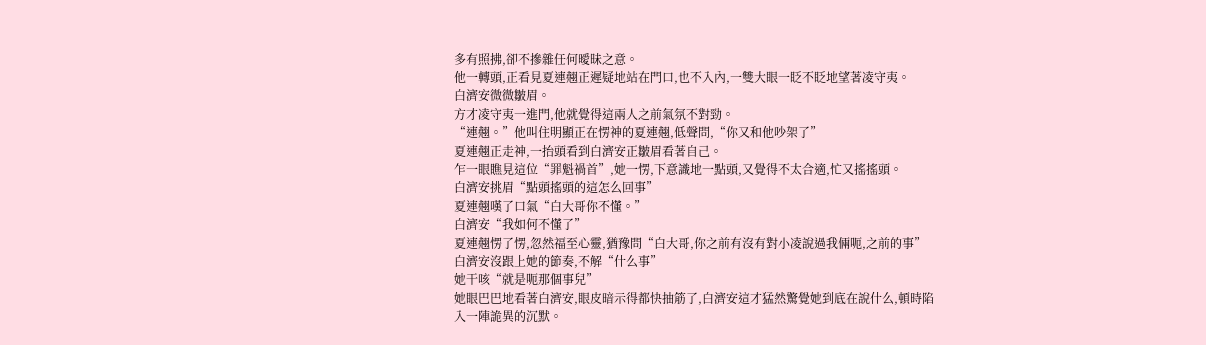多有照拂,卻不摻雜任何曖昧之意。
他一轉頭,正看見夏連翹正遲疑地站在門口,也不入內,一雙大眼一眨不眨地望著凌守夷。
白濟安微微皺眉。
方才凌守夷一進門,他就覺得這兩人之前氣氛不對勁。
“連翹。”他叫住明顯正在愣神的夏連翹,低聲問,“你又和他吵架了”
夏連翹正走神,一抬頭看到白濟安正皺眉看著自己。
乍一眼瞧見這位“罪魁禍首”,她一愣,下意識地一點頭,又覺得不太合適,忙又搖搖頭。
白濟安挑眉“點頭搖頭的這怎么回事”
夏連翹嘆了口氣“白大哥你不懂。”
白濟安“我如何不懂了”
夏連翹愣了愣,忽然福至心靈,猶豫問“白大哥,你之前有沒有對小凌說過我倆呃,之前的事”
白濟安沒跟上她的節奏,不解“什么事”
她干咳“就是呃那個事兒”
她眼巴巴地看著白濟安,眼皮暗示得都快抽筋了,白濟安這才猛然驚覺她到底在說什么,頓時陷入一陣詭異的沉默。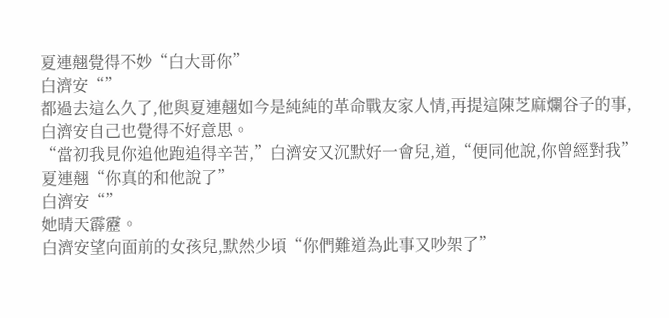夏連翹覺得不妙“白大哥你”
白濟安“”
都過去這么久了,他與夏連翹如今是純純的革命戰友家人情,再提這陳芝麻爛谷子的事,白濟安自己也覺得不好意思。
“當初我見你追他跑追得辛苦,”白濟安又沉默好一會兒,道,“便同他說,你曾經對我”
夏連翹“你真的和他說了”
白濟安“”
她晴天霹靂。
白濟安望向面前的女孩兒,默然少頃“你們難道為此事又吵架了”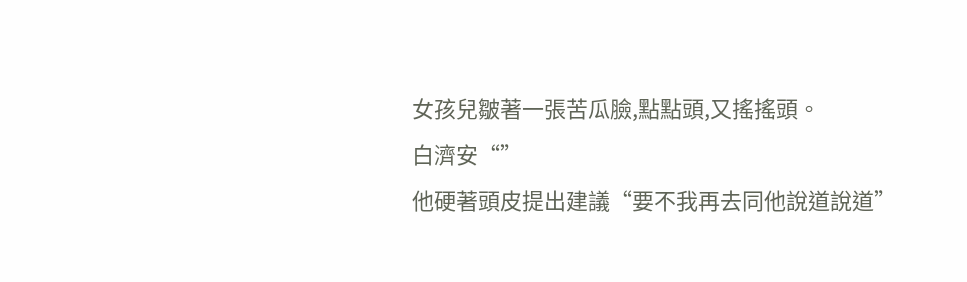女孩兒皺著一張苦瓜臉,點點頭,又搖搖頭。
白濟安“”
他硬著頭皮提出建議“要不我再去同他說道說道”